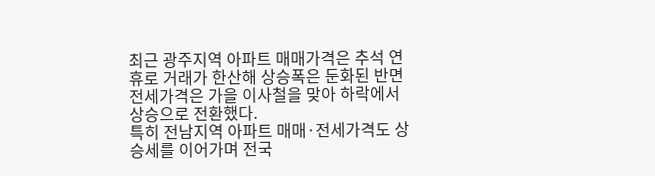최근 광주지역 아파트 매매가격은 추석 연휴로 거래가 한산해 상승폭은 둔화된 반면 전세가격은 가을 이사철을 맞아 하락에서 상승으로 전환했다.
특히 전남지역 아파트 매매·전세가격도 상승세를 이어가며 전국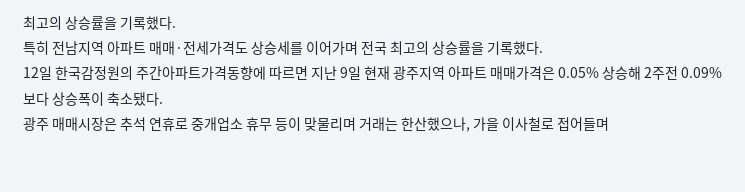최고의 상승률을 기록했다.
특히 전남지역 아파트 매매·전세가격도 상승세를 이어가며 전국 최고의 상승률을 기록했다.
12일 한국감정원의 주간아파트가격동향에 따르면 지난 9일 현재 광주지역 아파트 매매가격은 0.05% 상승해 2주전 0.09%보다 상승폭이 축소됐다.
광주 매매시장은 추석 연휴로 중개업소 휴무 등이 맞물리며 거래는 한산했으나, 가을 이사철로 접어들며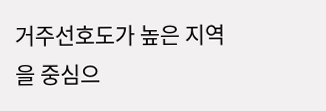거주선호도가 높은 지역을 중심으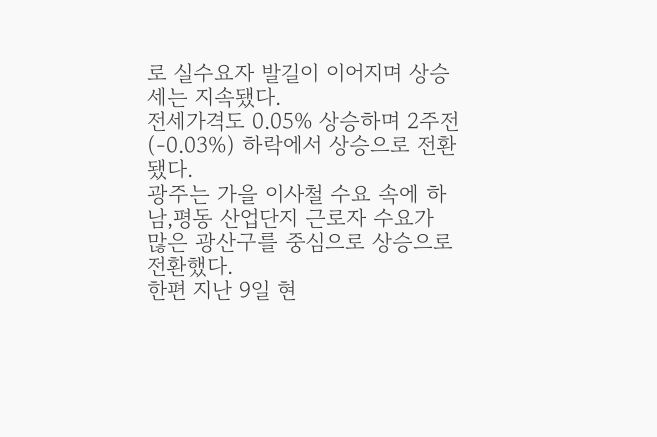로 실수요자 발길이 이어지며 상승세는 지속됐다.
전세가격도 0.05% 상승하며 2주전(-0.03%) 하락에서 상승으로 전환됐다.
광주는 가을 이사철 수요 속에 하남,평동 산업단지 근로자 수요가 많은 광산구를 중심으로 상승으로 전환했다.
한편 지난 9일 현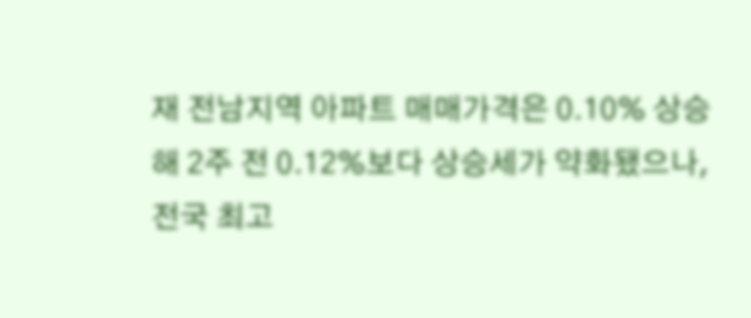재 전남지역 아파트 매매가격은 0.10% 상승해 2주 전 0.12%보다 상승세가 약화됐으나, 전국 최고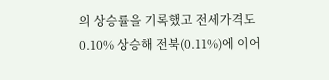의 상승률을 기록했고 전세가격도 0.10% 상승해 전북(0.11%)에 이어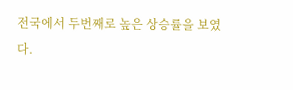전국에서 두번째로 높은 상승률을 보였다.